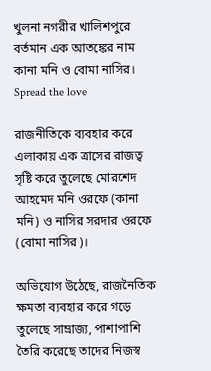খুলনা নগরীর খালিশপুরে বর্তমান এক আতঙ্কের নাম কানা মনি ও বোমা নাসির।
Spread the love

রাজনীতিকে ব্যবহার করে এলাকায় এক ত্রাসের রাজত্ব সৃষ্টি করে তুলেছে মোরশেদ আহমেদ মনি ওরফে (কানা মনি) ও নাসির সরদার ওরফে (বোমা নাসির)।

অভিযোগ উঠেছে, রাজনৈতিক ক্ষমতা ব্যবহার করে গড়ে তুলেছে সাম্রাজ্য, পাশাপাশি তৈরি করেছে তাদের নিজস্ব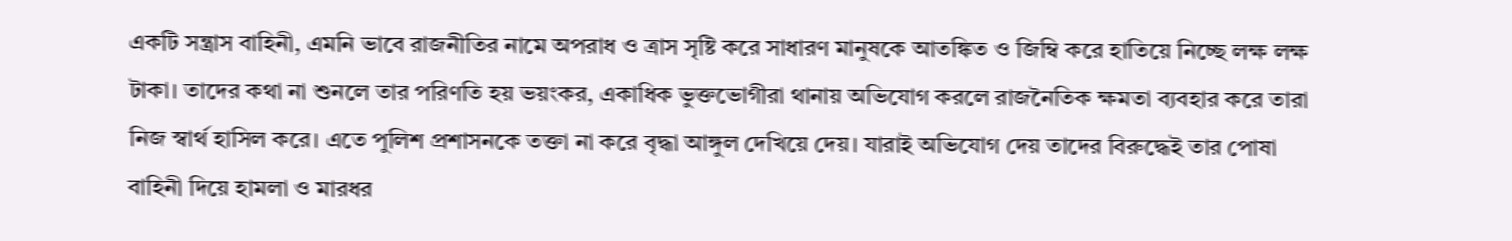একটি সন্ত্রাস বাহিনী, এমনি ভাবে রাজনীতির নামে অপরাধ ও ত্রাস সৃষ্টি করে সাধারণ মানুষকে আতঙ্কিত ও জিম্বি করে হাতিয়ে নিচ্ছে লক্ষ লক্ষ টাকা। তাদের কথা না শুনলে তার পরিণতি হয় ভয়ংকর, একাধিক ভুক্তভোগীরা থানায় অভিযোগ করলে রাজনৈতিক ক্ষমতা ব্যবহার করে তারা নিজ স্বার্থ হাসিল করে। এতে পুলিশ প্রশাসনকে তক্তা না করে বৃদ্ধা আঙ্গুল দেখিয়ে দেয়। যারাই অভিযোগ দেয় তাদের বিরুদ্ধেই তার পোষা বাহিনী দিয়ে হামলা ও মারধর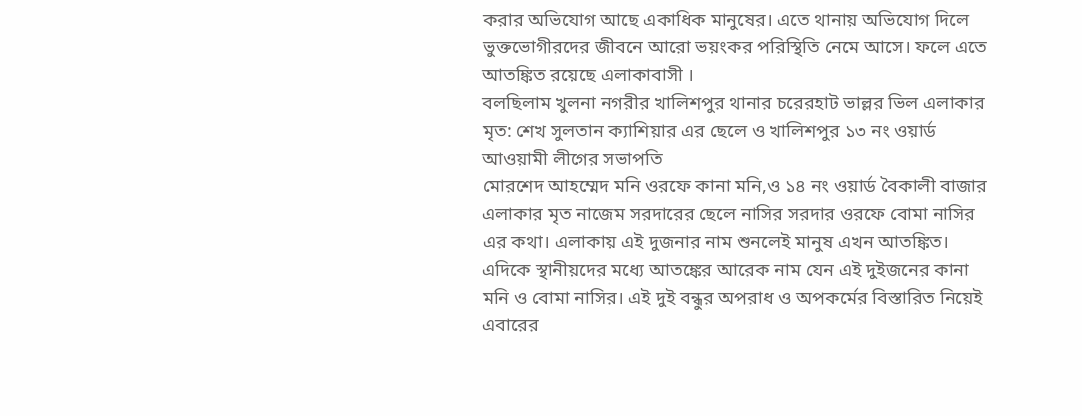করার অভিযোগ আছে একাধিক মানুষের। এতে থানায় অভিযোগ দিলে ভুক্তভোগীরদের জীবনে আরো ভয়ংকর পরিস্থিতি নেমে আসে। ফলে এতে আতঙ্কিত রয়েছে এলাকাবাসী ।
বলছিলাম খুলনা নগরীর খালিশপুর থানার চরেরহাট ভাল্লর ভিল এলাকার মৃত: শেখ সুলতান ক্যাশিয়ার এর ছেলে ও খালিশপুর ১৩ নং ওয়ার্ড আওয়ামী লীগের সভাপতি
মোরশেদ আহম্মেদ মনি ওরফে কানা মনি,ও ১৪ নং ওয়ার্ড বৈকালী বাজার এলাকার মৃত নাজেম সরদারের ছেলে নাসির সরদার ওরফে বোমা নাসির এর কথা। এলাকায় এই দুজনার নাম শুনলেই মানুষ এখন আতঙ্কিত। এদিকে স্থানীয়দের মধ্যে আতঙ্কের আরেক নাম যেন এই দুইজনের কানা মনি ও বোমা নাসির। এই দুই বন্ধুর অপরাধ ও অপকর্মের বিস্তারিত নিয়েই এবারের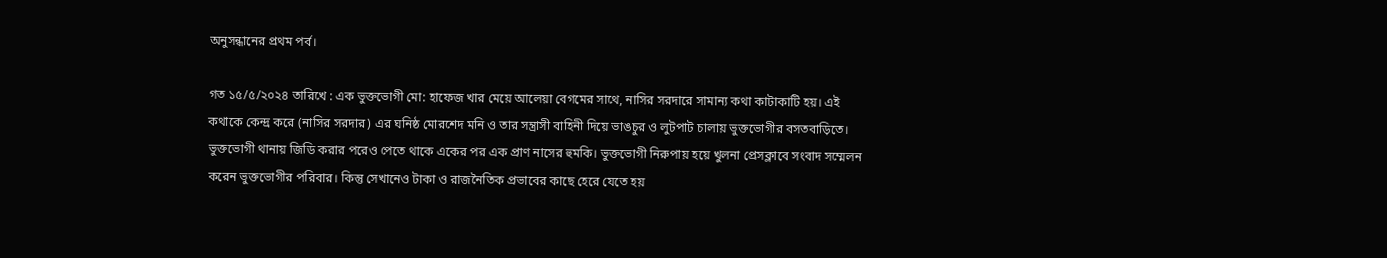অনুসন্ধানের প্রথম পর্ব।

গত ১৫/৫/২০২৪ তারিখে : এক ভুক্তভোগী মো: হাফেজ খার মেয়ে আলেয়া বেগমের সাথে, নাসির সরদারে সামান্য কথা কাটাকাটি হয়। এই কথাকে কেন্দ্র করে (নাসির সরদার) এর ঘনিষ্ঠ মোরশেদ মনি ও তার সন্ত্রাসী বাহিনী দিয়ে ভাঙচুর ও লুটপাট চালায় ভুক্তভোগীর বসতবাড়িতে। ভুক্তভোগী থানায় জিডি করার পরেও পেতে থাকে একের পর এক প্রাণ নাসের হুমকি। ভুক্তভোগী নিরুপায় হয়ে খুলনা প্রেসক্লাবে সংবাদ সম্মেলন করেন ভুক্তভোগীর পরিবার। কিন্তু সেখানেও টাকা ও রাজনৈতিক প্রভাবের কাছে হেরে যেতে হয়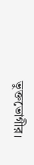ভুক্তভোগীর।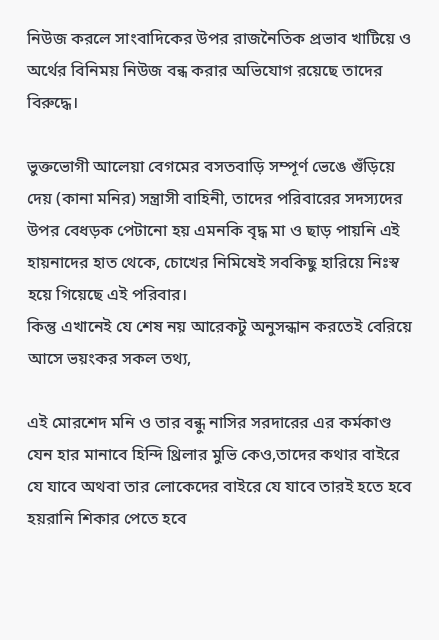নিউজ করলে সাংবাদিকের উপর রাজনৈতিক প্রভাব খাটিয়ে ও অর্থের বিনিময় নিউজ বন্ধ করার অভিযোগ রয়েছে তাদের বিরুদ্ধে।

ভুক্তভোগী আলেয়া বেগমের বসতবাড়ি সম্পূর্ণ ভেঙে গুঁড়িয়ে দেয় (কানা মনির) সন্ত্রাসী বাহিনী, তাদের পরিবারের সদস্যদের উপর বেধড়ক পেটানো হয় এমনকি বৃদ্ধ মা ও ছাড় পায়নি এই হায়নাদের হাত থেকে, চোখের নিমিষেই সবকিছু হারিয়ে নিঃস্ব হয়ে গিয়েছে এই পরিবার।
কিন্তু এখানেই যে শেষ নয় আরেকটু অনুসন্ধান করতেই বেরিয়ে আসে ভয়ংকর সকল তথ্য,

এই মোরশেদ মনি ও তার বন্ধু নাসির সরদারের এর কর্মকাণ্ড যেন হার মানাবে হিন্দি থ্রিলার মুভি কেও,তাদের কথার বাইরে যে যাবে অথবা তার লোকেদের বাইরে যে যাবে তারই হতে হবে হয়রানি শিকার পেতে হবে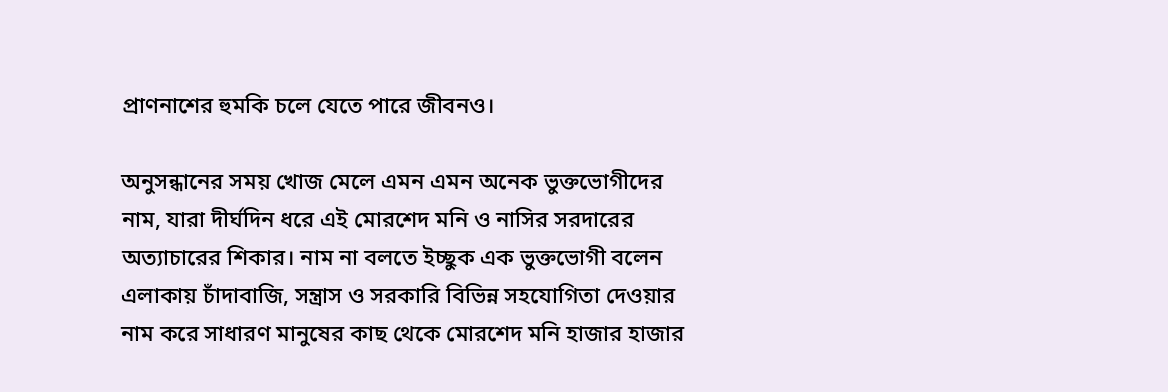প্রাণনাশের হুমকি চলে যেতে পারে জীবনও।

অনুসন্ধানের সময় খোজ মেলে এমন এমন অনেক ভুক্তভোগীদের নাম, যারা দীর্ঘদিন ধরে এই মোরশেদ মনি ও নাসির সরদারের অত্যাচারের শিকার। নাম না বলতে ইচ্ছুক এক ভুক্তভোগী বলেন এলাকায় চাঁদাবাজি, সন্ত্রাস ও সরকারি বিভিন্ন সহযোগিতা দেওয়ার নাম করে সাধারণ মানুষের কাছ থেকে মোরশেদ মনি হাজার হাজার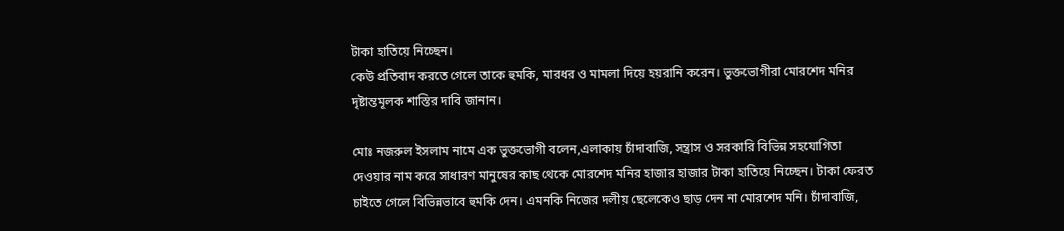টাকা হাতিয়ে নিচ্ছেন।
কেউ প্রতিবাদ করতে গেলে তাকে হুমকি, মারধর ও মামলা দিয়ে হয়রানি করেন। ভুক্তভোগীরা মোরশেদ মনির দৃষ্টান্তমূলক শাস্তির দাবি জানান।

মোঃ নজরুল ইসলাম নামে এক ভুক্তভোগী বলেন,এলাকায় চাঁদাবাজি, সন্ত্রাস ও সরকারি বিভিন্ন সহযোগিতা দেওয়ার নাম করে সাধারণ মানুষের কাছ থেকে মোরশেদ মনির হাজার হাজার টাকা হাতিয়ে নিচ্ছেন। টাকা ফেরত চাইতে গেলে বিভিন্নভাবে হুমকি দেন। এমনকি নিজের দলীয় ছেলেকেও ছাড় দেন না মোরশেদ মনি। চাঁদাবাজি,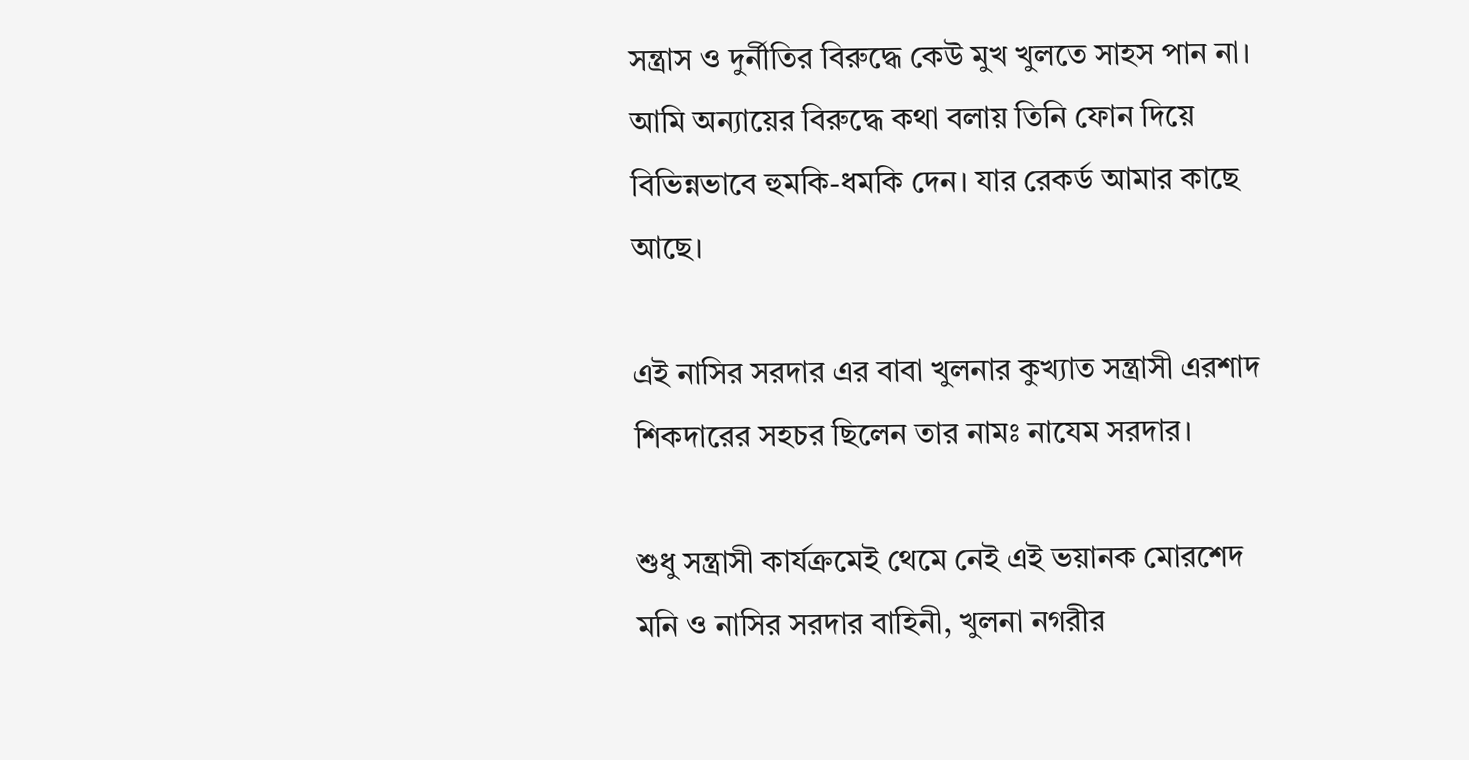সন্ত্রাস ও দুর্নীতির বিরুদ্ধে কেউ মুখ খুলতে সাহস পান না। আমি অন্যায়ের বিরুদ্ধে কথা বলায় তিনি ফোন দিয়ে বিভিন্নভাবে হুমকি-ধমকি দেন। যার রেকর্ড আমার কাছে আছে।

এই নাসির সরদার এর বাবা খুলনার কুখ্যাত সন্ত্রাসী এরশাদ শিকদারের সহচর ছিলেন তার নামঃ নাযেম সরদার।

শুধু সন্ত্রাসী কার্যক্রমেই থেমে নেই এই ভয়ানক মোরশেদ মনি ও নাসির সরদার বাহিনী, খুলনা নগরীর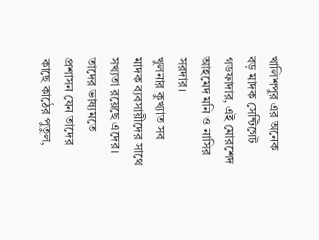খালিশপুর এর অনেক বড় মাদক সেন্টিগেট গডফাদার, এই মোরশেদ আহমেদ মনি ও নাসির সরদার।
খুলনার কুখ্যাত সব মাদক ব্যবসায়ীদের সাথে সখ্যতা রয়েছে এদের। তাদের ভাষ্যমতে প্রশাসন যেন তাদের কাছে কাঠের পুতুল,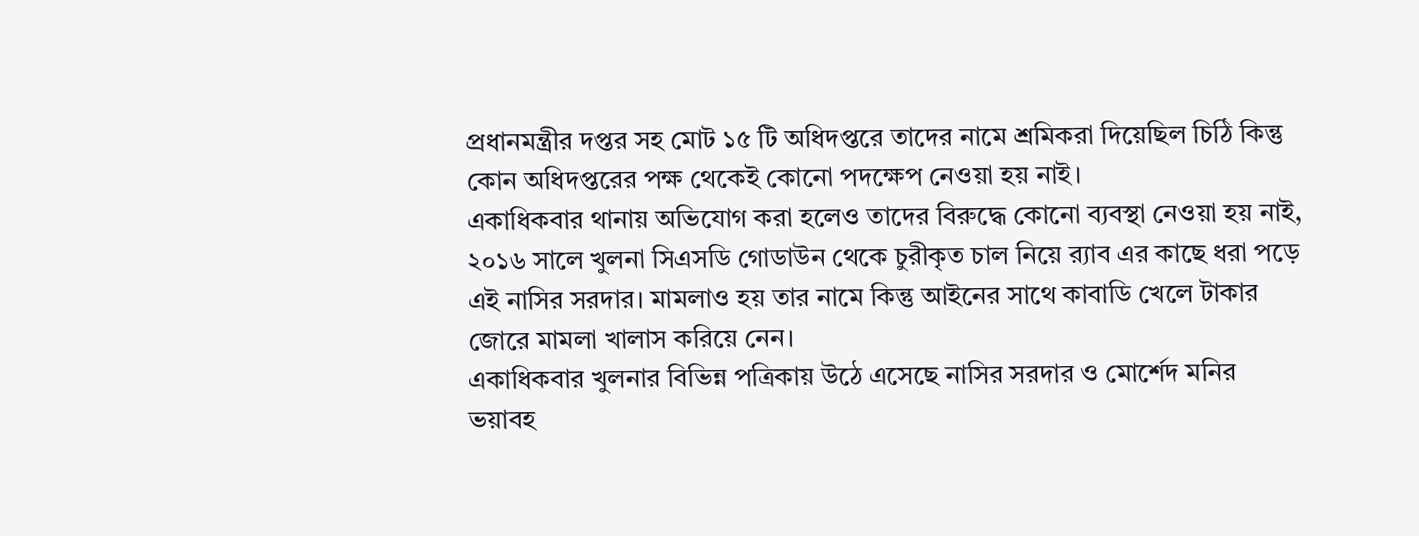প্রধানমন্ত্রীর দপ্তর সহ মোট ১৫ টি অধিদপ্তরে তাদের নামে শ্রমিকরা দিয়েছিল চিঠি কিন্তু কোন অধিদপ্তরের পক্ষ থেকেই কোনো পদক্ষেপ নেওয়া হয় নাই।
একাধিকবার থানায় অভিযোগ করা হলেও তাদের বিরুদ্ধে কোনো ব্যবস্থা নেওয়া হয় নাই,
২০১৬ সালে খুলনা সিএসডি গোডাউন থেকে চুরীকৃত চাল নিয়ে র‍্যাব এর কাছে ধরা পড়ে এই নাসির সরদার। মামলাও হয় তার নামে কিন্তু আইনের সাথে কাবাডি খেলে টাকার জোরে মামলা খালাস করিয়ে নেন।
একাধিকবার খুলনার বিভিন্ন পত্রিকায় উঠে এসেছে নাসির সরদার ও মোর্শেদ মনির ভয়াবহ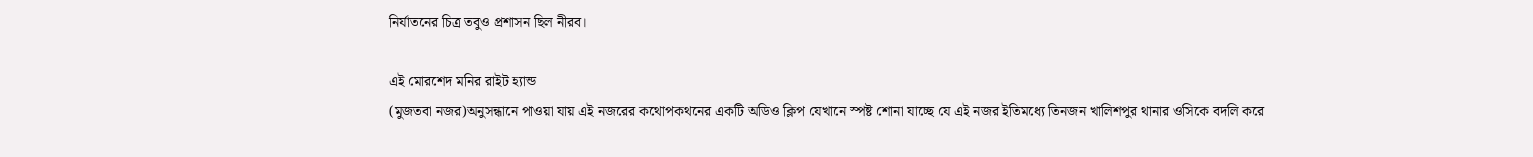নির্যাতনের চিত্র তবুও প্রশাসন ছিল নীরব।

এই মোরশেদ মনির রাইট হ্যান্ড
(মুজতবা নজর)অনুসন্ধানে পাওয়া যায় এই নজরের কথোপকথনের একটি অডিও ক্লিপ যেখানে স্পষ্ট শোনা যাচ্ছে যে এই নজর ইতিমধ্যে তিনজন খালিশপুর থানার ওসিকে বদলি করে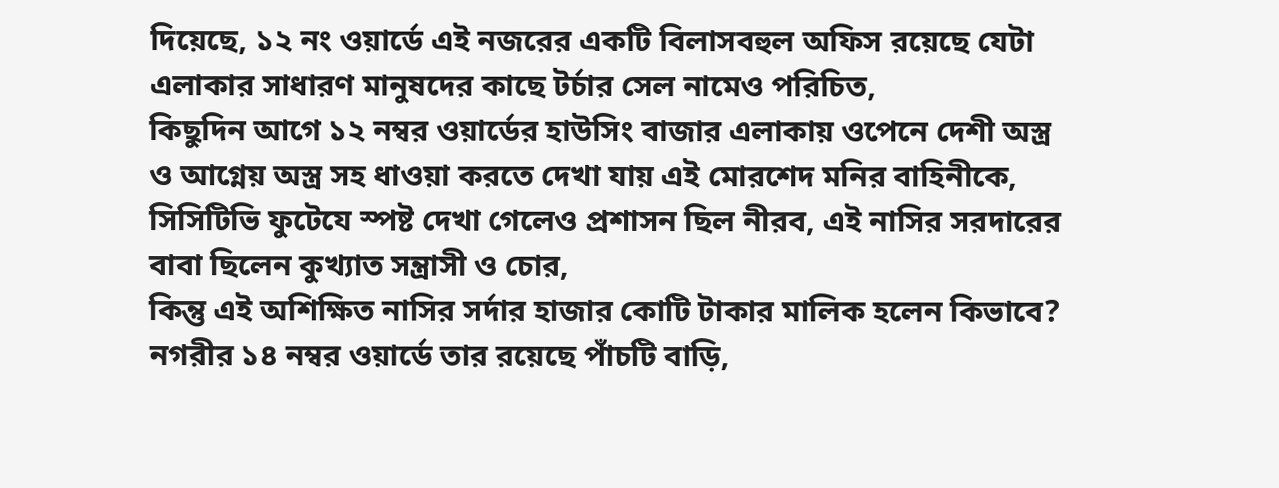দিয়েছে, ১২ নং ওয়ার্ডে এই নজরের একটি বিলাসবহুল অফিস রয়েছে যেটা এলাকার সাধারণ মানুষদের কাছে টর্চার সেল নামেও পরিচিত,
কিছুদিন আগে ১২ নম্বর ওয়ার্ডের হাউসিং বাজার এলাকায় ওপেনে দেশী অস্ত্র ও আগ্নেয় অস্ত্র সহ ধাওয়া করতে দেখা যায় এই মোরশেদ মনির বাহিনীকে, সিসিটিভি ফুটেযে স্পষ্ট দেখা গেলেও প্রশাসন ছিল নীরব, এই নাসির সরদারের বাবা ছিলেন কুখ্যাত সন্ত্রাসী ও চোর,
কিন্তু এই অশিক্ষিত নাসির সর্দার হাজার কোটি টাকার মালিক হলেন কিভাবে? নগরীর ১৪ নম্বর ওয়ার্ডে তার রয়েছে পাঁচটি বাড়ি,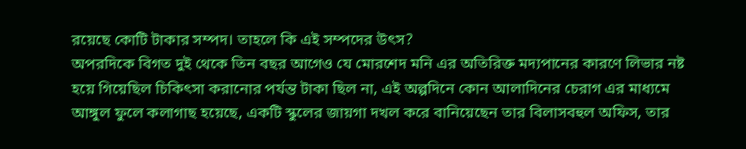রয়েছে কোটি টাকার সম্পদ। তাহলে কি এই সম্পদের উৎস?
অপরদিকে বিগত দুই থেকে তিন বছর আগেও যে মোরশেদ মনি এর অতিরিক্ত মদ্যপানের কারণে লিভার নষ্ট হয়ে গিয়েছিল চিকিৎসা করানোর পর্যন্ত টাকা ছিল না, এই অল্পদিনে কোন আলাদিনের চেরাগ এর মাধ্যমে আঙ্গুল ফুলে কলাগাছ হয়েছে, একটি স্কুলের জায়গা দখল করে বানিয়েছেন তার বিলাসবহুল অফিস, তার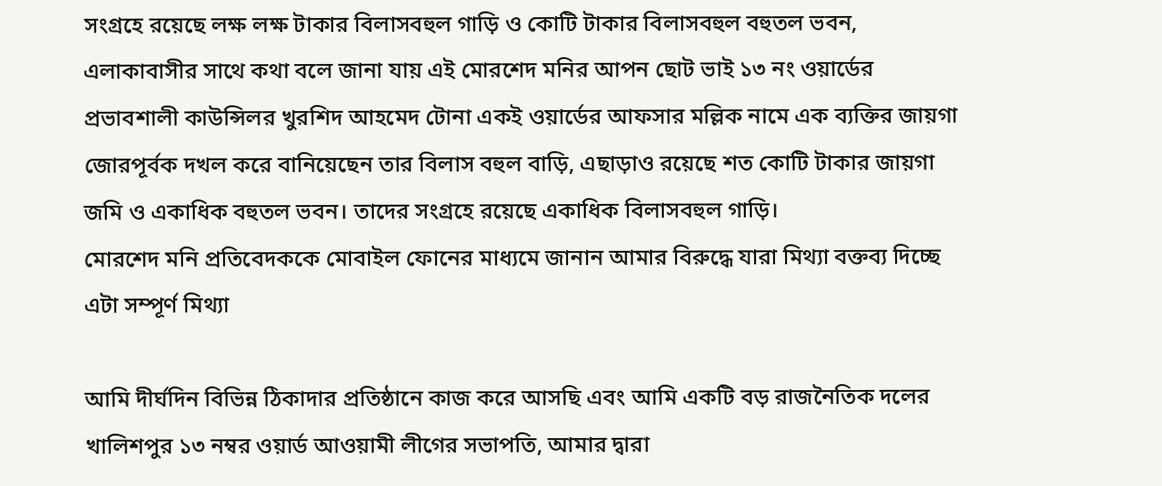সংগ্রহে রয়েছে লক্ষ লক্ষ টাকার বিলাসবহুল গাড়ি ও কোটি টাকার বিলাসবহুল বহুতল ভবন,
এলাকাবাসীর সাথে কথা বলে জানা যায় এই মোরশেদ মনির আপন ছোট ভাই ১৩ নং ওয়ার্ডের প্রভাবশালী কাউন্সিলর খুরশিদ আহমেদ টোনা একই ওয়ার্ডের আফসার মল্লিক নামে এক ব্যক্তির জায়গা জোরপূর্বক দখল করে বানিয়েছেন তার বিলাস বহুল বাড়ি, এছাড়াও রয়েছে শত কোটি টাকার জায়গা জমি ও একাধিক বহুতল ভবন। তাদের সংগ্রহে রয়েছে একাধিক বিলাসবহুল গাড়ি।
মোরশেদ মনি প্রতিবেদককে মোবাইল ফোনের মাধ্যমে জানান আমার বিরুদ্ধে যারা মিথ্যা বক্তব্য দিচ্ছে এটা সম্পূর্ণ মিথ্যা

আমি দীর্ঘদিন বিভিন্ন ঠিকাদার প্রতিষ্ঠানে কাজ করে আসছি এবং আমি একটি বড় রাজনৈতিক দলের খালিশপুর ১৩ নম্বর ওয়ার্ড আওয়ামী লীগের সভাপতি, আমার দ্বারা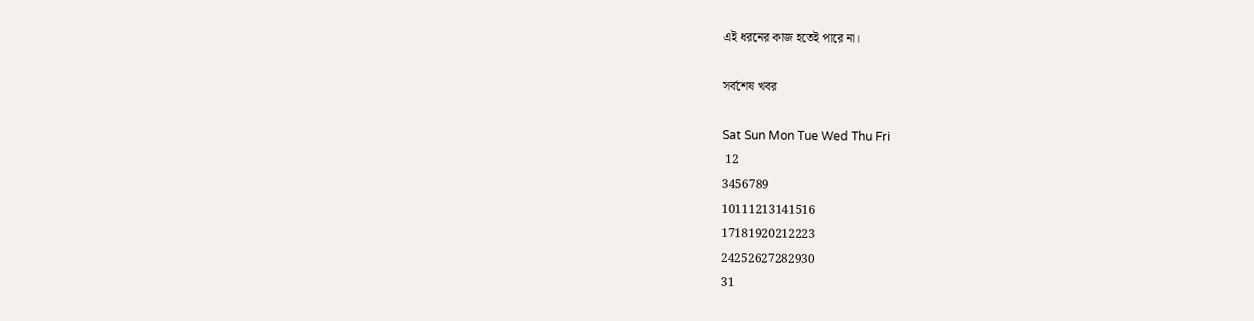এই ধরনের কাজ হতেই পারে না।

সর্বশেষ খবর

Sat Sun Mon Tue Wed Thu Fri
 12
3456789
10111213141516
17181920212223
24252627282930
31